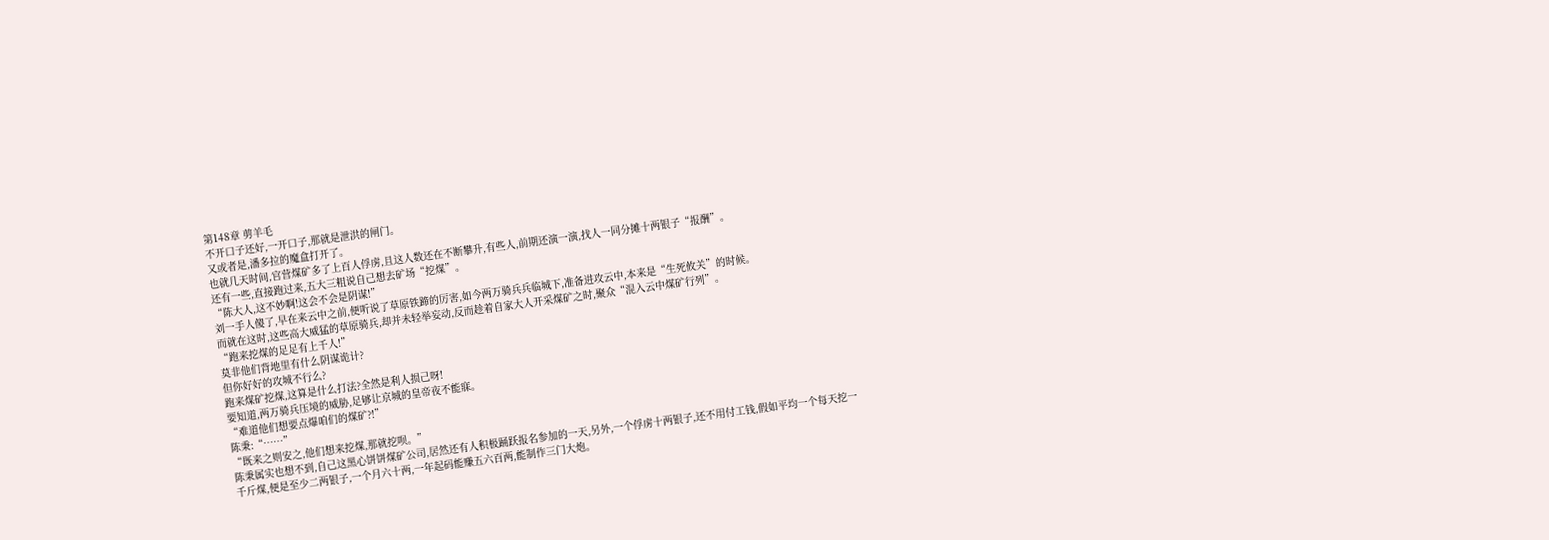第148章 剪羊毛
不开口子还好,一开口子,那就是泄洪的闸门。
又或者是,潘多拉的魔盒打开了。
也就几天时间,官营煤矿多了上百人俘虏,且这人数还在不断攀升,有些人,前期还演一演,找人一同分摊十两银子“报酬”。
还有一些,直接跑过来,五大三粗说自己想去矿场“挖煤”。
“陈大人,这不妙啊!这会不会是阴谋!”
刘一手人傻了,早在来云中之前,便听说了草原铁蹄的厉害,如今两万骑兵兵临城下,准备进攻云中,本来是“生死攸关”的时候。
而就在这时,这些高大威猛的草原骑兵,却并未轻举妄动,反而趁着自家大人开采煤矿之时,聚众“混入云中煤矿行列”。
“跑来挖煤的足足有上千人!”
莫非他们背地里有什么阴谋诡计?
但你好好的攻城不行么?
跑来煤矿挖煤,这算是什么打法?全然是利人损己呀!
要知道,两万骑兵压境的威胁,足够让京城的皇帝夜不能寐。
“难道他们想要点爆咱们的煤矿?!”
陈秉:“……”
“既来之则安之,他们想来挖煤,那就挖呗。”
陈秉属实也想不到,自己这黑心饼饼煤矿公司,居然还有人积极踊跃报名参加的一天,另外,一个俘虏十两银子,还不用付工钱,假如平均一个每天挖一千斤煤,便是至少二两银子,一个月六十两,一年起码能赚五六百两,能制作三门大炮。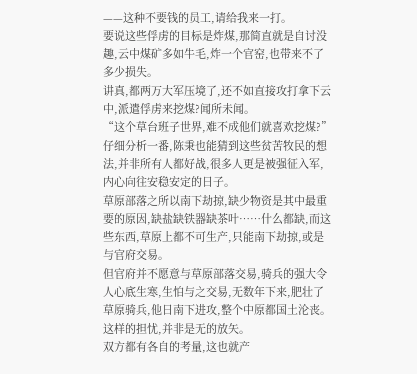——这种不要钱的员工,请给我来一打。
要说这些俘虏的目标是炸煤,那简直就是自讨没趣,云中煤矿多如牛毛,炸一个官窑,也带来不了多少损失。
讲真,都两万大军压境了,还不如直接攻打拿下云中,派遣俘虏来挖煤?闻所未闻。
“这个草台班子世界,难不成他们就喜欢挖煤?”
仔细分析一番,陈秉也能猜到这些贫苦牧民的想法,并非所有人都好战,很多人更是被强征入军,内心向往安稳安定的日子。
草原部落之所以南下劫掠,缺少物资是其中最重要的原因,缺盐缺铁器缺茶叶……什么都缺,而这些东西,草原上都不可生产,只能南下劫掠,或是与官府交易。
但官府并不愿意与草原部落交易,骑兵的强大令人心底生寒,生怕与之交易,无数年下来,肥壮了草原骑兵,他日南下进攻,整个中原都国土沦丧。
这样的担忧,并非是无的放矢。
双方都有各自的考量,这也就产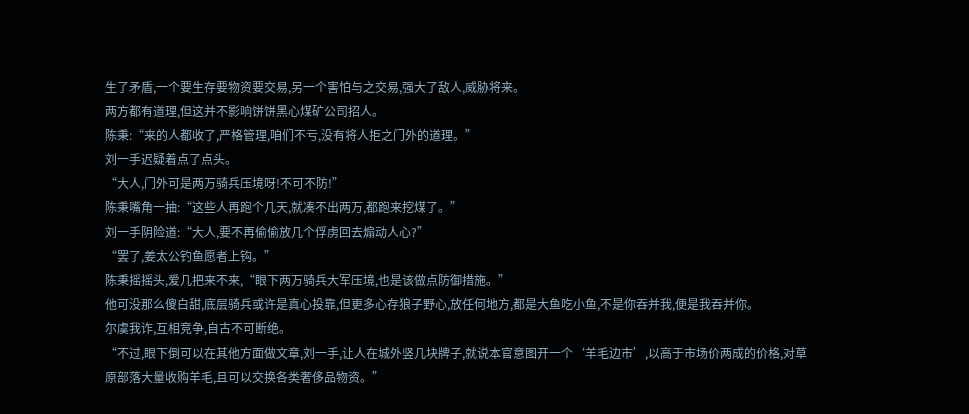生了矛盾,一个要生存要物资要交易,另一个害怕与之交易,强大了敌人,威胁将来。
两方都有道理,但这并不影响饼饼黑心煤矿公司招人。
陈秉:“来的人都收了,严格管理,咱们不亏,没有将人拒之门外的道理。”
刘一手迟疑着点了点头。
“大人,门外可是两万骑兵压境呀!不可不防!”
陈秉嘴角一抽:“这些人再跑个几天,就凑不出两万,都跑来挖煤了。”
刘一手阴险道:“大人,要不再偷偷放几个俘虏回去煽动人心?”
“罢了,姜太公钓鱼愿者上钩。”
陈秉摇摇头,爱几把来不来,“眼下两万骑兵大军压境,也是该做点防御措施。”
他可没那么傻白甜,底层骑兵或许是真心投靠,但更多心存狼子野心,放任何地方,都是大鱼吃小鱼,不是你吞并我,便是我吞并你。
尔虞我诈,互相竞争,自古不可断绝。
“不过,眼下倒可以在其他方面做文章,刘一手,让人在城外竖几块牌子,就说本官意图开一个‘羊毛边市’,以高于市场价两成的价格,对草原部落大量收购羊毛,且可以交换各类奢侈品物资。”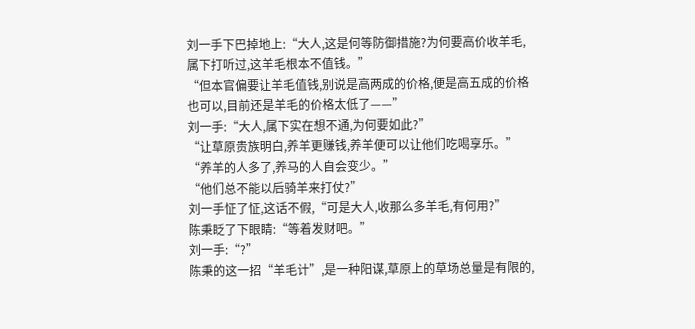刘一手下巴掉地上:“大人,这是何等防御措施?为何要高价收羊毛,属下打听过,这羊毛根本不值钱。”
“但本官偏要让羊毛值钱,别说是高两成的价格,便是高五成的价格也可以,目前还是羊毛的价格太低了——”
刘一手:“大人,属下实在想不通,为何要如此?”
“让草原贵族明白,养羊更赚钱,养羊便可以让他们吃喝享乐。”
“养羊的人多了,养马的人自会变少。”
“他们总不能以后骑羊来打仗?”
刘一手怔了怔,这话不假,“可是大人,收那么多羊毛,有何用?”
陈秉眨了下眼睛:“等着发财吧。”
刘一手:“?”
陈秉的这一招“羊毛计”,是一种阳谋,草原上的草场总量是有限的,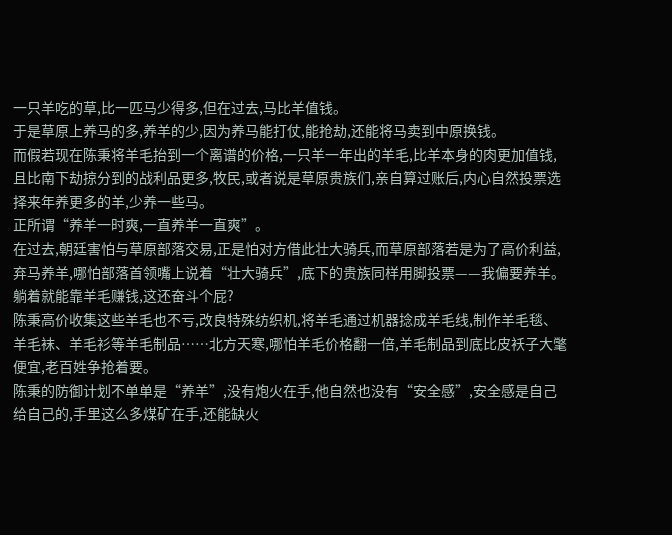一只羊吃的草,比一匹马少得多,但在过去,马比羊值钱。
于是草原上养马的多,养羊的少,因为养马能打仗,能抢劫,还能将马卖到中原换钱。
而假若现在陈秉将羊毛抬到一个离谱的价格,一只羊一年出的羊毛,比羊本身的肉更加值钱,且比南下劫掠分到的战利品更多,牧民,或者说是草原贵族们,亲自算过账后,内心自然投票选择来年养更多的羊,少养一些马。
正所谓“养羊一时爽,一直养羊一直爽”。
在过去,朝廷害怕与草原部落交易,正是怕对方借此壮大骑兵,而草原部落若是为了高价利益,弃马养羊,哪怕部落首领嘴上说着“壮大骑兵”,底下的贵族同样用脚投票——我偏要养羊。
躺着就能靠羊毛赚钱,这还奋斗个屁?
陈秉高价收集这些羊毛也不亏,改良特殊纺织机,将羊毛通过机器捻成羊毛线,制作羊毛毯、羊毛袜、羊毛衫等羊毛制品……北方天寒,哪怕羊毛价格翻一倍,羊毛制品到底比皮袄子大氅便宜,老百姓争抢着要。
陈秉的防御计划不单单是“养羊”,没有炮火在手,他自然也没有“安全感”,安全感是自己给自己的,手里这么多煤矿在手,还能缺火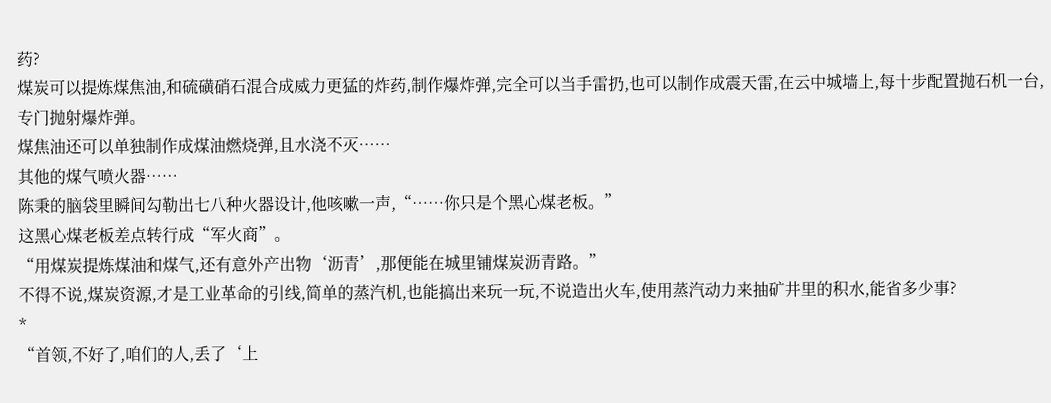药?
煤炭可以提炼煤焦油,和硫磺硝石混合成威力更猛的炸药,制作爆炸弹,完全可以当手雷扔,也可以制作成震天雷,在云中城墙上,每十步配置抛石机一台,专门抛射爆炸弹。
煤焦油还可以单独制作成煤油燃烧弹,且水浇不灭……
其他的煤气喷火器……
陈秉的脑袋里瞬间勾勒出七八种火器设计,他咳嗽一声,“……你只是个黑心煤老板。”
这黑心煤老板差点转行成“军火商”。
“用煤炭提炼煤油和煤气,还有意外产出物‘沥青’,那便能在城里铺煤炭沥青路。”
不得不说,煤炭资源,才是工业革命的引线,简单的蒸汽机,也能搞出来玩一玩,不说造出火车,使用蒸汽动力来抽矿井里的积水,能省多少事?
*
“首领,不好了,咱们的人,丢了‘上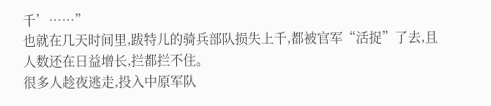千’……”
也就在几天时间里,跋特儿的骑兵部队损失上千,都被官军“活捉”了去,且人数还在日益增长,拦都拦不住。
很多人趁夜逃走,投入中原军队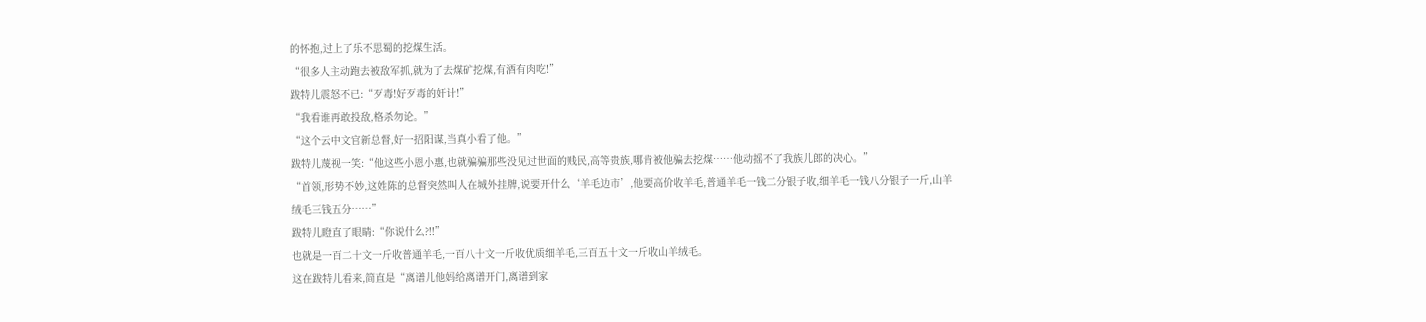的怀抱,过上了乐不思蜀的挖煤生活。
“很多人主动跑去被敌军抓,就为了去煤矿挖煤,有酒有肉吃!”
跋特儿震怒不已:“歹毒!好歹毒的奸计!”
“我看谁再敢投敌,格杀勿论。”
“这个云中文官新总督,好一招阳谋,当真小看了他。”
跋特儿蔑视一笑:“他这些小恩小惠,也就骗骗那些没见过世面的贱民,高等贵族,哪肯被他骗去挖煤……他动摇不了我族儿郎的决心。”
“首领,形势不妙,这姓陈的总督突然叫人在城外挂牌,说要开什么‘羊毛边市’,他要高价收羊毛,普通羊毛一钱二分银子收,细羊毛一钱八分银子一斤,山羊绒毛三钱五分……”
跋特儿瞪直了眼睛:“你说什么?!!”
也就是一百二十文一斤收普通羊毛,一百八十文一斤收优质细羊毛,三百五十文一斤收山羊绒毛。
这在跋特儿看来,简直是“离谱儿他妈给离谱开门,离谱到家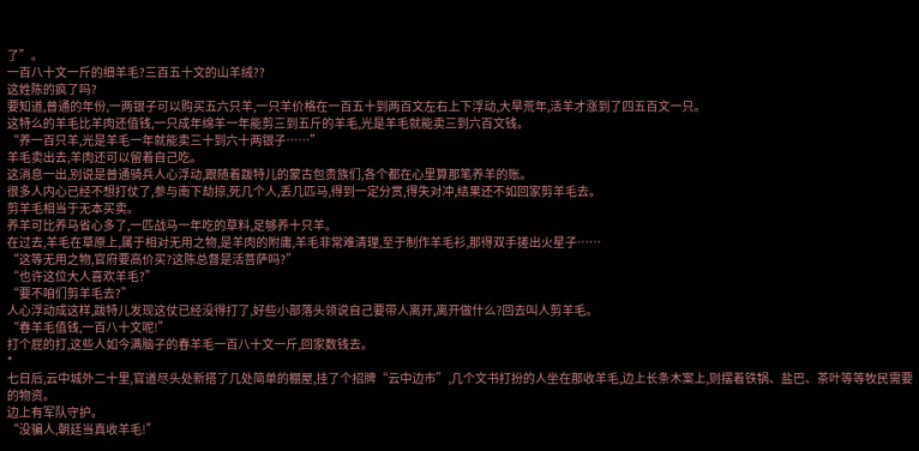了”。
一百八十文一斤的细羊毛?三百五十文的山羊绒??
这姓陈的疯了吗?
要知道,普通的年份,一两银子可以购买五六只羊,一只羊价格在一百五十到两百文左右上下浮动,大旱荒年,活羊才涨到了四五百文一只。
这特么的羊毛比羊肉还值钱,一只成年绵羊一年能剪三到五斤的羊毛,光是羊毛就能卖三到六百文钱。
“养一百只羊,光是羊毛一年就能卖三十到六十两银子……”
羊毛卖出去,羊肉还可以留着自己吃。
这消息一出,别说是普通骑兵人心浮动,跟随着跋特儿的蒙古包贵族们,各个都在心里算那笔养羊的账。
很多人内心已经不想打仗了,参与南下劫掠,死几个人,丢几匹马,得到一定分赏,得失对冲,结果还不如回家剪羊毛去。
剪羊毛相当于无本买卖。
养羊可比养马省心多了,一匹战马一年吃的草料,足够养十只羊。
在过去,羊毛在草原上,属于相对无用之物,是羊肉的附庸,羊毛非常难清理,至于制作羊毛衫,那得双手搓出火星子……
“这等无用之物,官府要高价买?这陈总督是活菩萨吗?”
“也许这位大人喜欢羊毛?”
“要不咱们剪羊毛去?”
人心浮动成这样,跋特儿发现这仗已经没得打了,好些小部落头领说自己要带人离开,离开做什么?回去叫人剪羊毛。
“春羊毛值钱,一百八十文呢!”
打个屁的打,这些人如今满脑子的春羊毛一百八十文一斤,回家数钱去。
*
七日后,云中城外二十里,官道尽头处新搭了几处简单的棚屋,挂了个招牌“云中边市”,几个文书打扮的人坐在那收羊毛,边上长条木案上,则摆着铁锅、盐巴、茶叶等等牧民需要的物资。
边上有军队守护。
“没骗人,朝廷当真收羊毛!”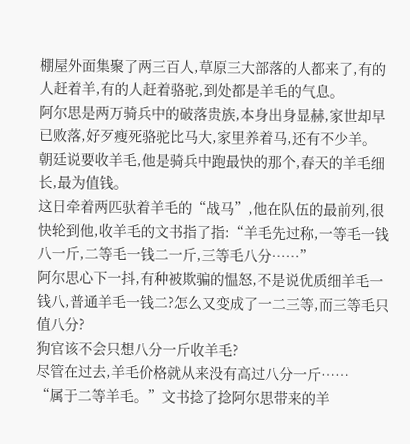棚屋外面集聚了两三百人,草原三大部落的人都来了,有的人赶着羊,有的人赶着骆驼,到处都是羊毛的气息。
阿尔思是两万骑兵中的破落贵族,本身出身显赫,家世却早已败落,好歹瘦死骆驼比马大,家里养着马,还有不少羊。
朝廷说要收羊毛,他是骑兵中跑最快的那个,春天的羊毛细长,最为值钱。
这日牵着两匹驮着羊毛的“战马”,他在队伍的最前列,很快轮到他,收羊毛的文书指了指:“羊毛先过称,一等毛一钱八一斤,二等毛一钱二一斤,三等毛八分……”
阿尔思心下一抖,有种被欺骗的愠怒,不是说优质细羊毛一钱八,普通羊毛一钱二?怎么又变成了一二三等,而三等毛只值八分?
狗官该不会只想八分一斤收羊毛?
尽管在过去,羊毛价格就从来没有高过八分一斤……
“属于二等羊毛。”文书捻了捻阿尔思带来的羊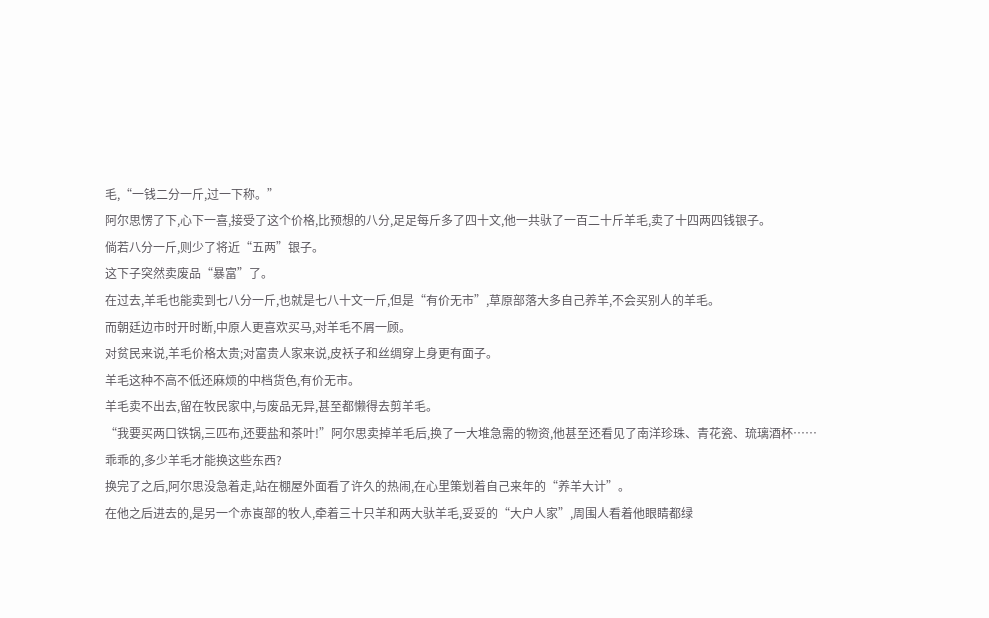毛,“一钱二分一斤,过一下称。”
阿尔思愣了下,心下一喜,接受了这个价格,比预想的八分,足足每斤多了四十文,他一共驮了一百二十斤羊毛,卖了十四两四钱银子。
倘若八分一斤,则少了将近“五两”银子。
这下子突然卖废品“暴富”了。
在过去,羊毛也能卖到七八分一斤,也就是七八十文一斤,但是“有价无市”,草原部落大多自己养羊,不会买别人的羊毛。
而朝廷边市时开时断,中原人更喜欢买马,对羊毛不屑一顾。
对贫民来说,羊毛价格太贵;对富贵人家来说,皮袄子和丝绸穿上身更有面子。
羊毛这种不高不低还麻烦的中档货色,有价无市。
羊毛卖不出去,留在牧民家中,与废品无异,甚至都懒得去剪羊毛。
“我要买两口铁锅,三匹布,还要盐和茶叶!”阿尔思卖掉羊毛后,换了一大堆急需的物资,他甚至还看见了南洋珍珠、青花瓷、琉璃酒杯……
乖乖的,多少羊毛才能换这些东西?
换完了之后,阿尔思没急着走,站在棚屋外面看了许久的热闹,在心里策划着自己来年的“养羊大计”。
在他之后进去的,是另一个赤崀部的牧人,牵着三十只羊和两大驮羊毛,妥妥的“大户人家”,周围人看着他眼睛都绿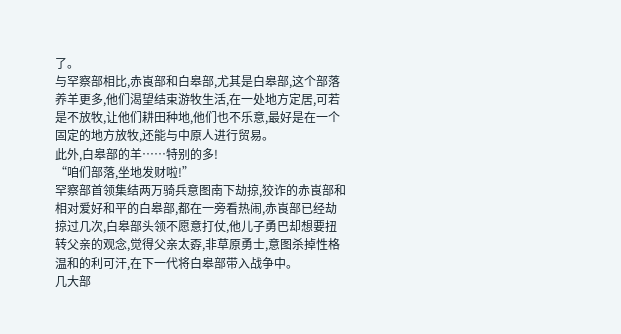了。
与罕察部相比,赤崀部和白皋部,尤其是白皋部,这个部落养羊更多,他们渴望结束游牧生活,在一处地方定居,可若是不放牧,让他们耕田种地,他们也不乐意,最好是在一个固定的地方放牧,还能与中原人进行贸易。
此外,白皋部的羊……特别的多!
“咱们部落,坐地发财啦!”
罕察部首领集结两万骑兵意图南下劫掠,狡诈的赤崀部和相对爱好和平的白皋部,都在一旁看热闹,赤崀部已经劫掠过几次,白皋部头领不愿意打仗,他儿子勇巴却想要扭转父亲的观念,觉得父亲太孬,非草原勇士,意图杀掉性格温和的利可汗,在下一代将白皋部带入战争中。
几大部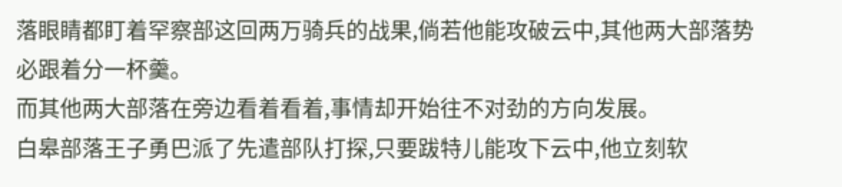落眼睛都盯着罕察部这回两万骑兵的战果,倘若他能攻破云中,其他两大部落势必跟着分一杯羹。
而其他两大部落在旁边看着看着,事情却开始往不对劲的方向发展。
白皋部落王子勇巴派了先遣部队打探,只要跋特儿能攻下云中,他立刻软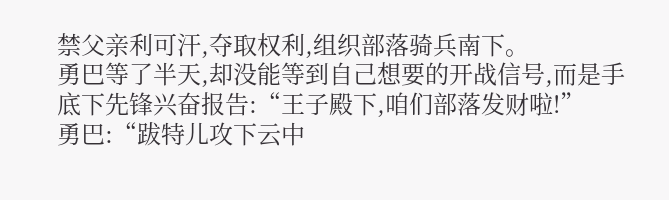禁父亲利可汗,夺取权利,组织部落骑兵南下。
勇巴等了半天,却没能等到自己想要的开战信号,而是手底下先锋兴奋报告:“王子殿下,咱们部落发财啦!”
勇巴:“跋特儿攻下云中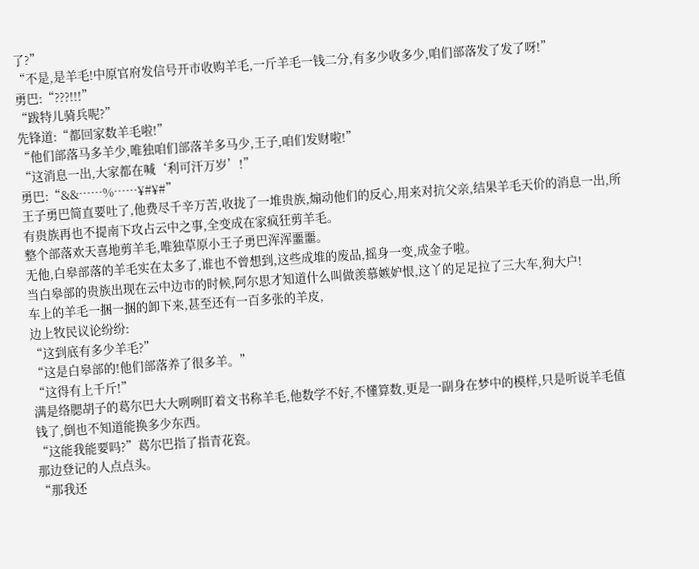了?”
“不是,是羊毛!中原官府发信号开市收购羊毛,一斤羊毛一钱二分,有多少收多少,咱们部落发了发了呀!”
勇巴:“???!!!”
“跋特儿骑兵呢?”
先锋道:“都回家数羊毛啦!”
“他们部落马多羊少,唯独咱们部落羊多马少,王子,咱们发财啦!”
“这消息一出,大家都在喊‘利可汗万岁’!”
勇巴:“&&……%……¥#¥#”
王子勇巴简直要吐了,他费尽千辛万苦,收拢了一堆贵族,煽动他们的反心,用来对抗父亲,结果羊毛天价的消息一出,所有贵族再也不提南下攻占云中之事,全变成在家疯狂剪羊毛。
整个部落欢天喜地剪羊毛,唯独草原小王子勇巴浑浑噩噩。
无他,白皋部落的羊毛实在太多了,谁也不曾想到,这些成堆的废品,摇身一变,成金子啦。
当白皋部的贵族出现在云中边市的时候,阿尔思才知道什么叫做羡慕嫉妒恨,这丫的足足拉了三大车,狗大户!
车上的羊毛一捆一捆的卸下来,甚至还有一百多张的羊皮,
边上牧民议论纷纷:
“这到底有多少羊毛?”
“这是白皋部的!他们部落养了很多羊。”
“这得有上千斤!”
满是络腮胡子的葛尔巴大大咧咧盯着文书称羊毛,他数学不好,不懂算数,更是一副身在梦中的模样,只是听说羊毛值钱了,倒也不知道能换多少东西。
“这能我能要吗?”葛尔巴指了指青花瓷。
那边登记的人点点头。
“那我还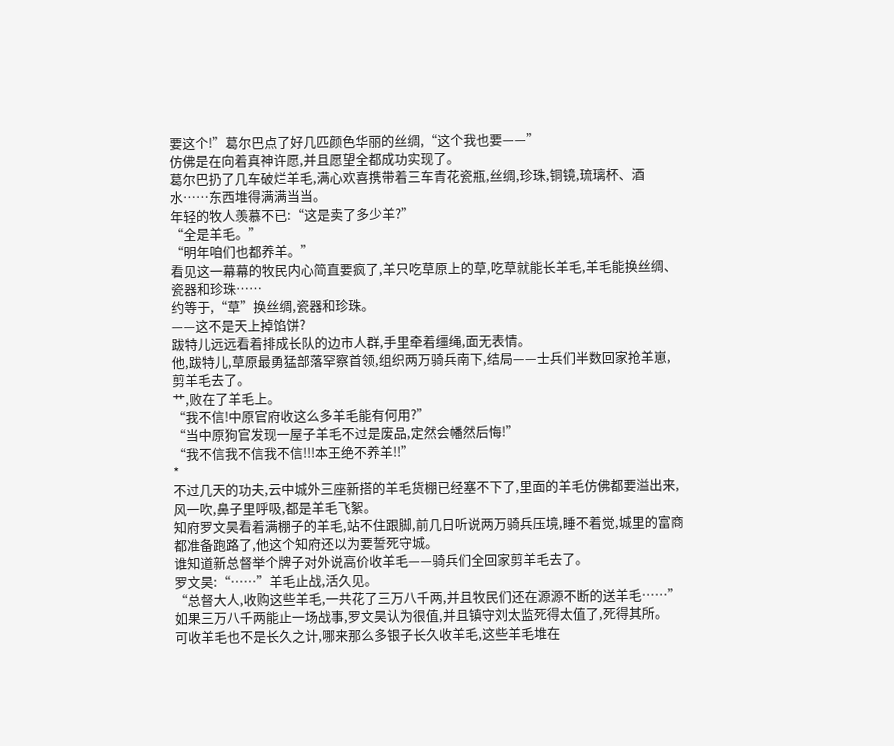要这个!”葛尔巴点了好几匹颜色华丽的丝绸,“这个我也要——”
仿佛是在向着真神许愿,并且愿望全都成功实现了。
葛尔巴扔了几车破烂羊毛,满心欢喜携带着三车青花瓷瓶,丝绸,珍珠,铜镜,琉璃杯、酒水……东西堆得满满当当。
年轻的牧人羡慕不已:“这是卖了多少羊?”
“全是羊毛。”
“明年咱们也都养羊。”
看见这一幕幕的牧民内心简直要疯了,羊只吃草原上的草,吃草就能长羊毛,羊毛能换丝绸、瓷器和珍珠……
约等于,“草”换丝绸,瓷器和珍珠。
——这不是天上掉馅饼?
跋特儿远远看着排成长队的边市人群,手里牵着缰绳,面无表情。
他,跋特儿,草原最勇猛部落罕察首领,组织两万骑兵南下,结局——士兵们半数回家抢羊崽,剪羊毛去了。
艹,败在了羊毛上。
“我不信!中原官府收这么多羊毛能有何用?”
“当中原狗官发现一屋子羊毛不过是废品,定然会幡然后悔!”
“我不信我不信我不信!!!本王绝不养羊!!”
*
不过几天的功夫,云中城外三座新搭的羊毛货棚已经塞不下了,里面的羊毛仿佛都要溢出来,风一吹,鼻子里呼吸,都是羊毛飞絮。
知府罗文昊看着满棚子的羊毛,站不住跟脚,前几日听说两万骑兵压境,睡不着觉,城里的富商都准备跑路了,他这个知府还以为要誓死守城。
谁知道新总督举个牌子对外说高价收羊毛——骑兵们全回家剪羊毛去了。
罗文昊:“……”羊毛止战,活久见。
“总督大人,收购这些羊毛,一共花了三万八千两,并且牧民们还在源源不断的送羊毛……”
如果三万八千两能止一场战事,罗文昊认为很值,并且镇守刘太监死得太值了,死得其所。
可收羊毛也不是长久之计,哪来那么多银子长久收羊毛,这些羊毛堆在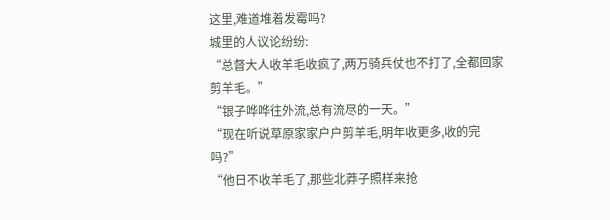这里,难道堆着发霉吗?
城里的人议论纷纷:
“总督大人收羊毛收疯了,两万骑兵仗也不打了,全都回家剪羊毛。”
“银子哗哗往外流,总有流尽的一天。”
“现在听说草原家家户户剪羊毛,明年收更多,收的完吗?”
“他日不收羊毛了,那些北莽子照样来抢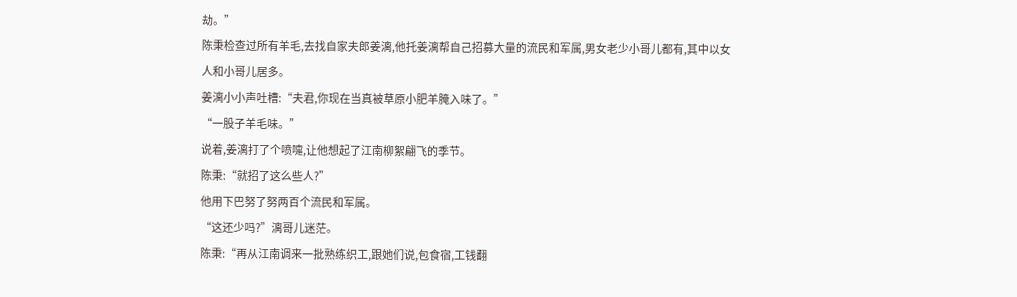劫。”
陈秉检查过所有羊毛,去找自家夫郎姜漓,他托姜漓帮自己招募大量的流民和军属,男女老少小哥儿都有,其中以女人和小哥儿居多。
姜漓小小声吐槽:“夫君,你现在当真被草原小肥羊腌入味了。”
“一股子羊毛味。”
说着,姜漓打了个喷嚏,让他想起了江南柳絮翩飞的季节。
陈秉:“就招了这么些人?”
他用下巴努了努两百个流民和军属。
“这还少吗?”漓哥儿迷茫。
陈秉:“再从江南调来一批熟练织工,跟她们说,包食宿,工钱翻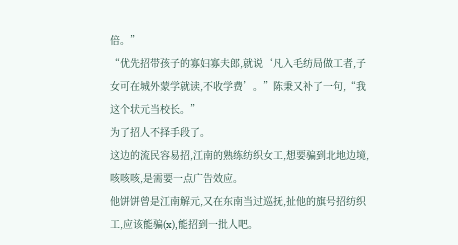倍。”
“优先招带孩子的寡妇寡夫郎,就说‘凡入毛纺局做工者,子女可在城外蒙学就读,不收学费’。”陈秉又补了一句,“我这个状元当校长。”
为了招人不择手段了。
这边的流民容易招,江南的熟练纺织女工,想要骗到北地边境,咳咳咳,是需要一点广告效应。
他饼饼曾是江南解元,又在东南当过巡抚,扯他的旗号招纺织工,应该能骗(x),能招到一批人吧。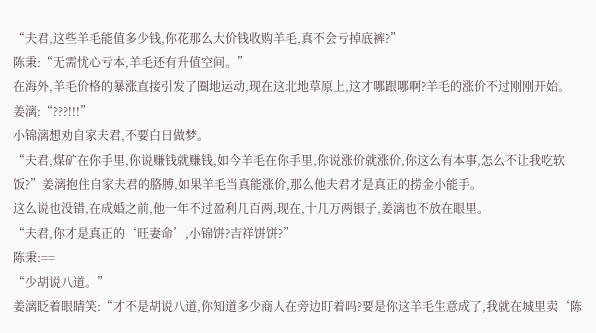“夫君,这些羊毛能值多少钱,你花那么大价钱收购羊毛,真不会亏掉底裤?”
陈秉:“无需忧心亏本,羊毛还有升值空间。”
在海外,羊毛价格的暴涨直接引发了圈地运动,现在这北地草原上,这才哪跟哪啊?羊毛的涨价不过刚刚开始。
姜漓:“???!!!”
小锦漓想劝自家夫君,不要白日做梦。
“夫君,煤矿在你手里,你说赚钱就赚钱,如今羊毛在你手里,你说涨价就涨价,你这么有本事,怎么不让我吃软饭?”姜漓抱住自家夫君的胳膊,如果羊毛当真能涨价,那么他夫君才是真正的捞金小能手。
这么说也没错,在成婚之前,他一年不过盈利几百两,现在,十几万两银子,姜漓也不放在眼里。
“夫君,你才是真正的‘旺妻命’,小锦饼?吉祥饼饼?”
陈秉:==
“少胡说八道。”
姜漓眨着眼睛笑:“才不是胡说八道,你知道多少商人在旁边盯着吗?要是你这羊毛生意成了,我就在城里卖‘陈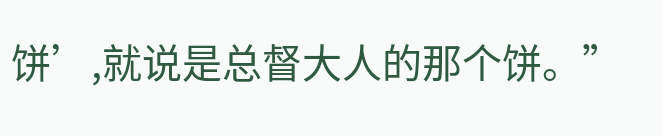饼’,就说是总督大人的那个饼。”